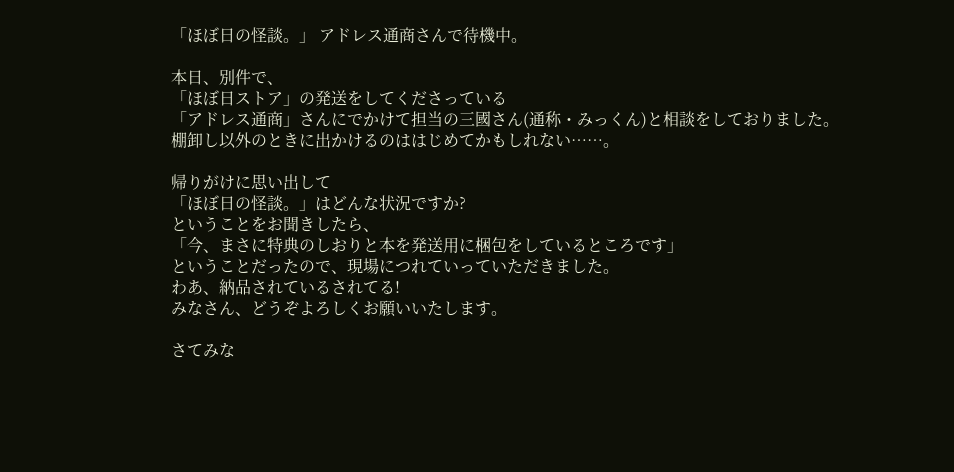「ほぼ日の怪談。」 アドレス通商さんで待機中。

本日、別件で、
「ほぼ日ストア」の発送をしてくださっている
「アドレス通商」さんにでかけて担当の三國さん(通称・みっくん)と相談をしておりました。
棚卸し以外のときに出かけるのははじめてかもしれない……。

帰りがけに思い出して
「ほぼ日の怪談。」はどんな状況ですか?
ということをお聞きしたら、
「今、まさに特典のしおりと本を発送用に梱包をしているところです」
ということだったので、現場につれていっていただきました。
わあ、納品されているされてる!
みなさん、どうぞよろしくお願いいたします。

さてみな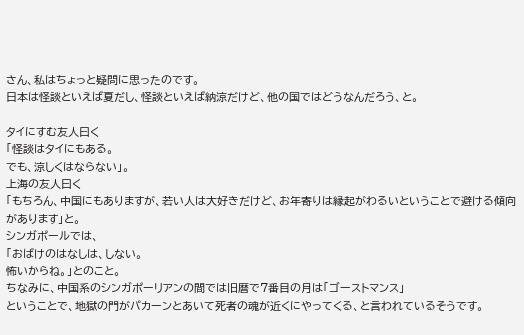さん、私はちょっと疑問に思ったのです。
日本は怪談といえば夏だし、怪談といえば納涼だけど、他の国ではどうなんだろう、と。

タイにすむ友人曰く
「怪談はタイにもある。
でも、涼しくはならない」。
上海の友人曰く
「もちろん、中国にもありますが、若い人は大好きだけど、お年寄りは縁起がわるいということで避ける傾向があります」と。
シンガポールでは、
「おばけのはなしは、しない。
怖いからね。」とのこと。
ちなみに、中国系のシンガポーリアンの間では旧暦で7番目の月は「ゴーストマンス」
ということで、地獄の門がパカーンとあいて死者の魂が近くにやってくる、と言われているそうです。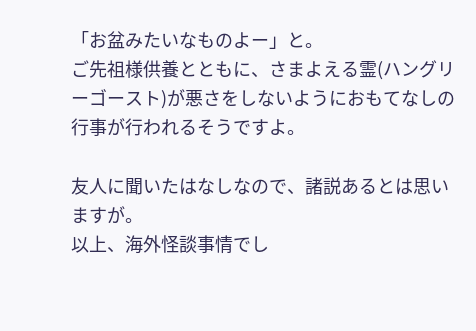「お盆みたいなものよー」と。
ご先祖様供養とともに、さまよえる霊(ハングリーゴースト)が悪さをしないようにおもてなしの行事が行われるそうですよ。

友人に聞いたはなしなので、諸説あるとは思いますが。
以上、海外怪談事情でし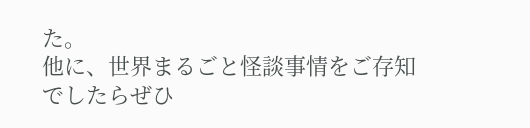た。
他に、世界まるごと怪談事情をご存知でしたらぜひ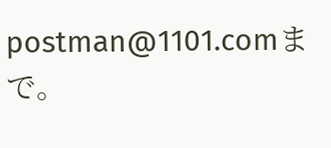postman@1101.comまで。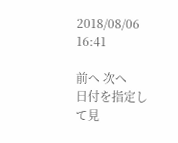2018/08/06 16:41

前へ 次へ
日付を指定して見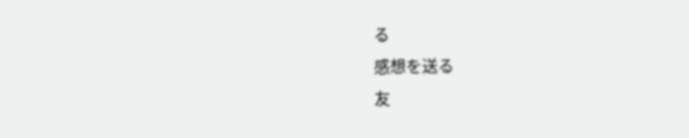る
感想を送る
友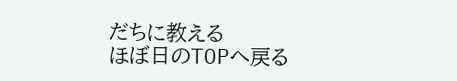だちに教える
ほぼ日のTOPへ戻る